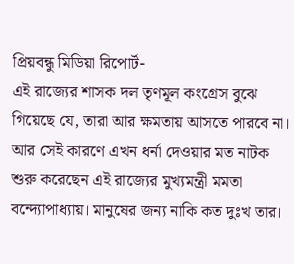প্রিয়বন্ধু মিডিয়া রিপোর্ট-
এই রাজ্যের শাসক দল তৃণমূল কংগ্রেস বুঝে গিয়েছে যে, তারা আর ক্ষমতায় আসতে পারবে না। আর সেই কারণে এখন ধর্না দেওয়ার মত নাটক শুরু করেছেন এই রাজ্যের মুখ্যমন্ত্রী মমতা বন্দ্যোপাধ্যায়। মানুষের জন্য নাকি কত দুঃখ তার।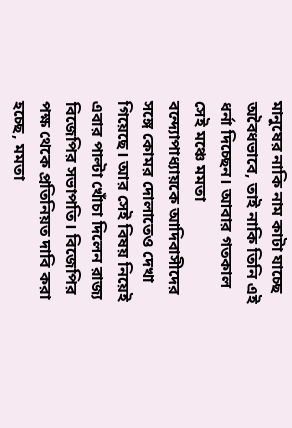মানুষের নাকি নাম কাটা যাচ্ছে অবৈধভাবে, তাই নাকি তিনি এই ধর্না দিচ্ছেন। আবার গতকাল সেই মঞ্চে মমতা বন্দ্যোপাধ্যায়কে আদিবাসীদের সঙ্গে কোমর দোলাতেও দেখা গিয়েছে। আর সেই বিষয় নিয়েই এবার পাল্টা খোঁচা দিলেন রাজ্য বিজেপির সভাপতি। বিজেপির পক্ষ থেকে প্রতিনিয়ত দাবি করা হচ্ছে, মমতা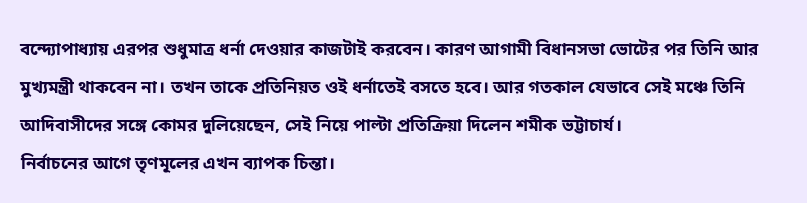বন্দ্যোপাধ্যায় এরপর শুধুমাত্র ধর্না দেওয়ার কাজটাই করবেন। কারণ আগামী বিধানসভা ভোটের পর তিনি আর মুখ্যমন্ত্রী থাকবেন না। তখন তাকে প্রতিনিয়ত ওই ধর্নাতেই বসতে হবে। আর গতকাল যেভাবে সেই মঞ্চে তিনি আদিবাসীদের সঙ্গে কোমর দুলিয়েছেন, সেই নিয়ে পাল্টা প্রতিক্রিয়া দিলেন শমীক ভট্টাচার্য।
নির্বাচনের আগে তৃণমূলের এখন ব্যাপক চিন্তা।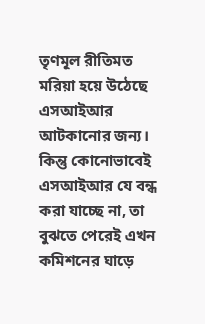তৃণমূল রীতিমত মরিয়া হয়ে উঠেছে এসআইআর আটকানোর জন্য। কিন্তু কোনোভাবেই এসআইআর যে বন্ধ করা যাচ্ছে না, তা বুঝতে পেরেই এখন কমিশনের ঘাড়ে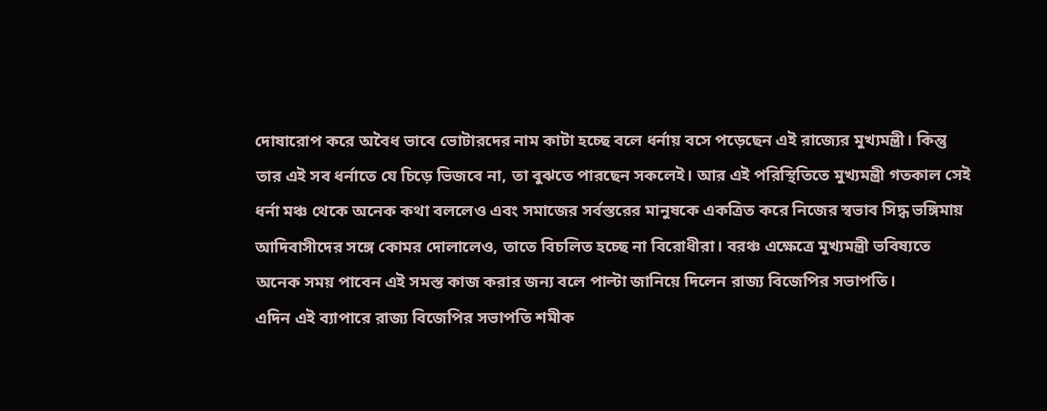দোষারোপ করে অবৈধ ভাবে ভোটারদের নাম কাটা হচ্ছে বলে ধর্নায় বসে পড়েছেন এই রাজ্যের মুখ্যমন্ত্রী। কিন্তু তার এই সব ধর্নাতে যে চিড়ে ভিজবে না, তা বুঝতে পারছেন সকলেই। আর এই পরিস্থিতিতে মুখ্যমন্ত্রী গতকাল সেই ধর্না মঞ্চ থেকে অনেক কথা বললেও এবং সমাজের সর্বস্তরের মানুষকে একত্রিত করে নিজের স্বভাব সিদ্ধ ভঙ্গিমায় আদিবাসীদের সঙ্গে কোমর দোলালেও, তাতে বিচলিত হচ্ছে না বিরোধীরা। বরঞ্চ এক্ষেত্রে মুখ্যমন্ত্রী ভবিষ্যতে অনেক সময় পাবেন এই সমস্ত কাজ করার জন্য বলে পাল্টা জানিয়ে দিলেন রাজ্য বিজেপির সভাপতি।
এদিন এই ব্যাপারে রাজ্য বিজেপির সভাপতি শমীক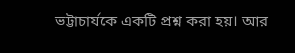ভট্টাচার্যকে একটি প্রশ্ন করা হয়। আর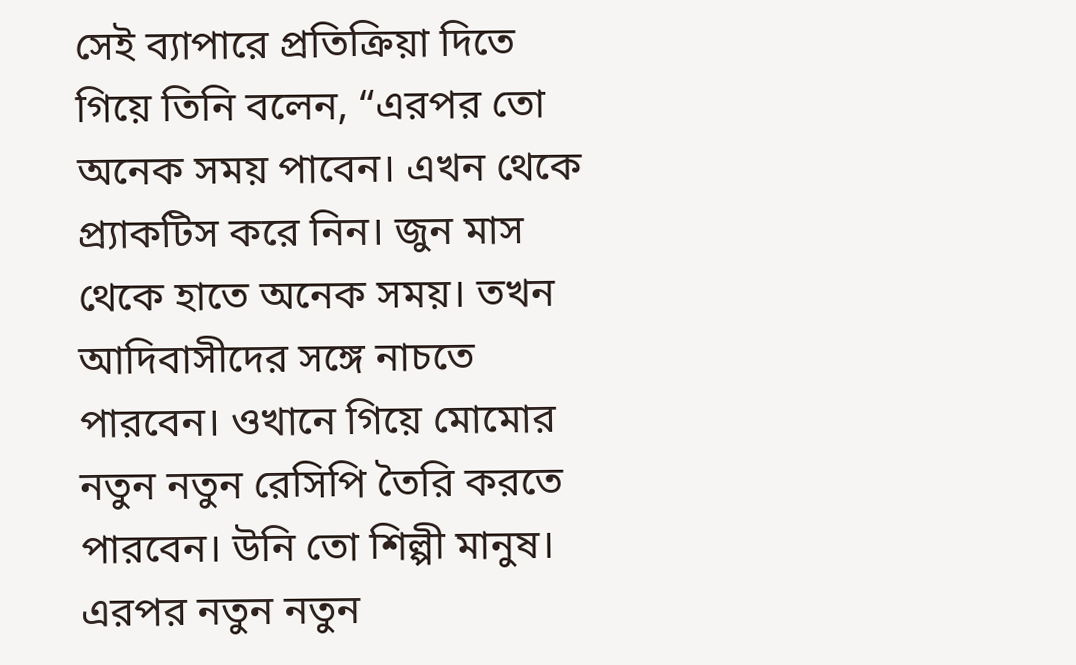সেই ব্যাপারে প্রতিক্রিয়া দিতে গিয়ে তিনি বলেন, “এরপর তো অনেক সময় পাবেন। এখন থেকে প্র্যাকটিস করে নিন। জুন মাস থেকে হাতে অনেক সময়। তখন আদিবাসীদের সঙ্গে নাচতে পারবেন। ওখানে গিয়ে মোমোর নতুন নতুন রেসিপি তৈরি করতে পারবেন। উনি তো শিল্পী মানুষ। এরপর নতুন নতুন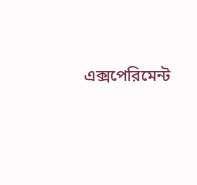এক্সপেরিমেন্ট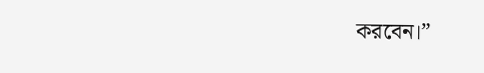করবেন।”